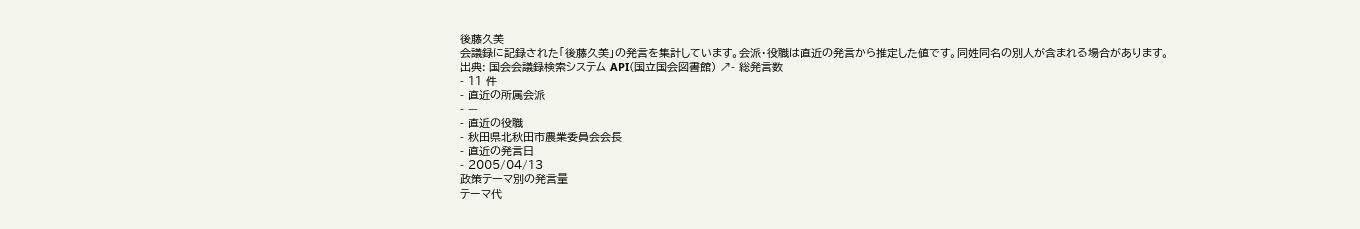後藤久美
会議録に記録された「後藤久美」の発言を集計しています。会派・役職は直近の発言から推定した値です。同姓同名の別人が含まれる場合があります。
出典: 国会会議録検索システム API(国立国会図書館) ↗- 総発言数
- 11 件
- 直近の所属会派
- —
- 直近の役職
- 秋田県北秋田市農業委員会会長
- 直近の発言日
- 2005/04/13
政策テーマ別の発言量
テーマ代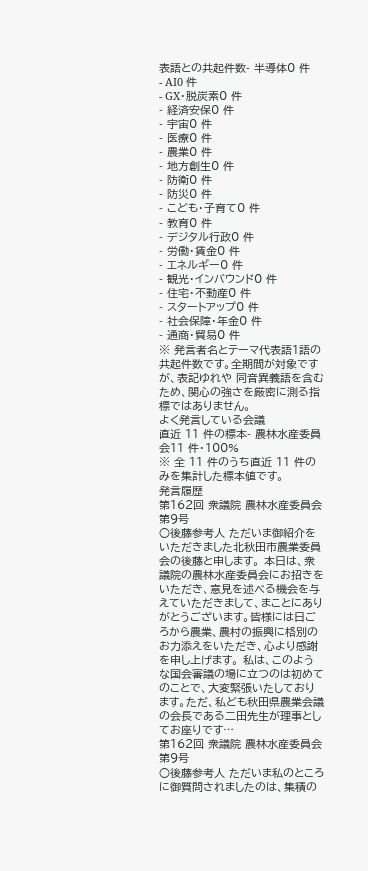表語との共起件数- 半導体0 件
- AI0 件
- GX・脱炭素0 件
- 経済安保0 件
- 宇宙0 件
- 医療0 件
- 農業0 件
- 地方創生0 件
- 防衛0 件
- 防災0 件
- こども・子育て0 件
- 教育0 件
- デジタル行政0 件
- 労働・賃金0 件
- エネルギー0 件
- 観光・インバウンド0 件
- 住宅・不動産0 件
- スタートアップ0 件
- 社会保障・年金0 件
- 通商・貿易0 件
※ 発言者名とテーマ代表語1語の共起件数です。全期間が対象ですが、表記ゆれや 同音異義語を含むため、関心の強さを厳密に測る指標ではありません。
よく発言している会議
直近 11 件の標本- 農林水産委員会11 件・100%
※ 全 11 件のうち直近 11 件のみを集計した標本値です。
発言履歴
第162回 衆議院 農林水産委員会 第9号
○後藤参考人 ただいま御紹介をいただきました北秋田市農業委員会の後藤と申します。 本日は、衆議院の農林水産委員会にお招きをいただき、意見を述べる機会を与えていただきまして、まことにありがとうございます。皆様には日ごろから農業、農村の振興に格別のお力添えをいただき、心より感謝を申し上げます。 私は、このような国会審議の場に立つのは初めてのことで、大変緊張いたしております。ただ、私ども秋田県農業会議の会長である二田先生が理事としてお座りです…
第162回 衆議院 農林水産委員会 第9号
○後藤参考人 ただいま私のところに御質問されましたのは、集積の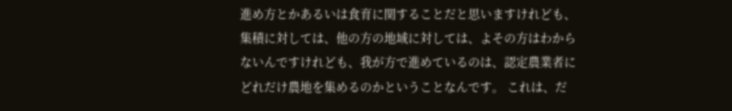進め方とかあるいは食育に関することだと思いますけれども、集積に対しては、他の方の地域に対しては、よその方はわからないんですけれども、我が方で進めているのは、認定農業者にどれだけ農地を集めるのかということなんです。 これは、だ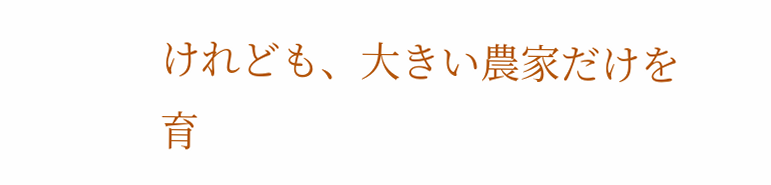けれども、大きい農家だけを育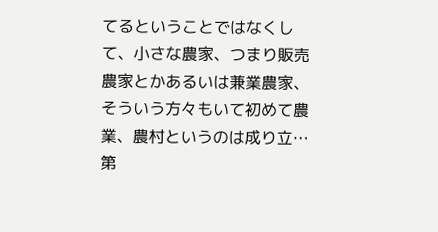てるということではなくして、小さな農家、つまり販売農家とかあるいは兼業農家、そういう方々もいて初めて農業、農村というのは成り立…
第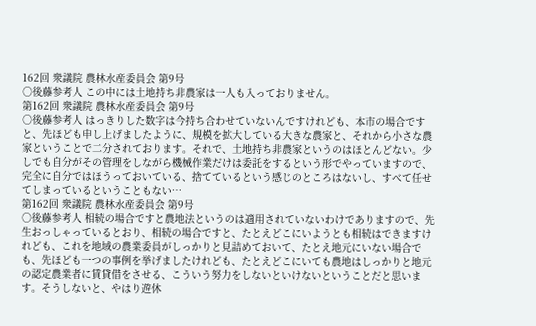162回 衆議院 農林水産委員会 第9号
○後藤参考人 この中には土地持ち非農家は一人も入っておりません。
第162回 衆議院 農林水産委員会 第9号
○後藤参考人 はっきりした数字は今持ち合わせていないんですけれども、本市の場合ですと、先ほども申し上げましたように、規模を拡大している大きな農家と、それから小さな農家ということで二分されております。それで、土地持ち非農家というのはほとんどない。少しでも自分がその管理をしながら機械作業だけは委託をするという形でやっていますので、完全に自分ではほうっておいている、捨てているという感じのところはないし、すべて任せてしまっているということもない…
第162回 衆議院 農林水産委員会 第9号
○後藤参考人 相続の場合ですと農地法というのは適用されていないわけでありますので、先生おっしゃっているとおり、相続の場合ですと、たとえどこにいようとも相続はできますけれども、これを地域の農業委員がしっかりと見詰めておいて、たとえ地元にいない場合でも、先ほども一つの事例を挙げましたけれども、たとえどこにいても農地はしっかりと地元の認定農業者に賃貸借をさせる、こういう努力をしないといけないということだと思います。そうしないと、やはり遊休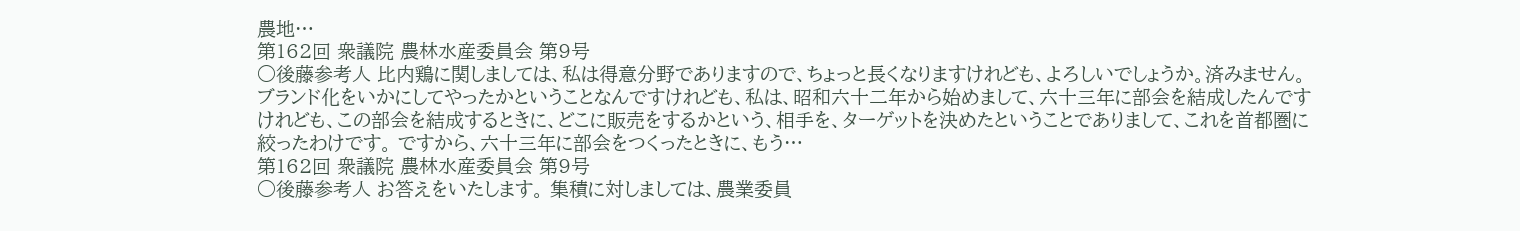農地…
第162回 衆議院 農林水産委員会 第9号
○後藤参考人 比内鶏に関しましては、私は得意分野でありますので、ちょっと長くなりますけれども、よろしいでしょうか。済みません。 ブランド化をいかにしてやったかということなんですけれども、私は、昭和六十二年から始めまして、六十三年に部会を結成したんですけれども、この部会を結成するときに、どこに販売をするかという、相手を、ターゲットを決めたということでありまして、これを首都圏に絞ったわけです。 ですから、六十三年に部会をつくったときに、もう…
第162回 衆議院 農林水産委員会 第9号
○後藤参考人 お答えをいたします。 集積に対しましては、農業委員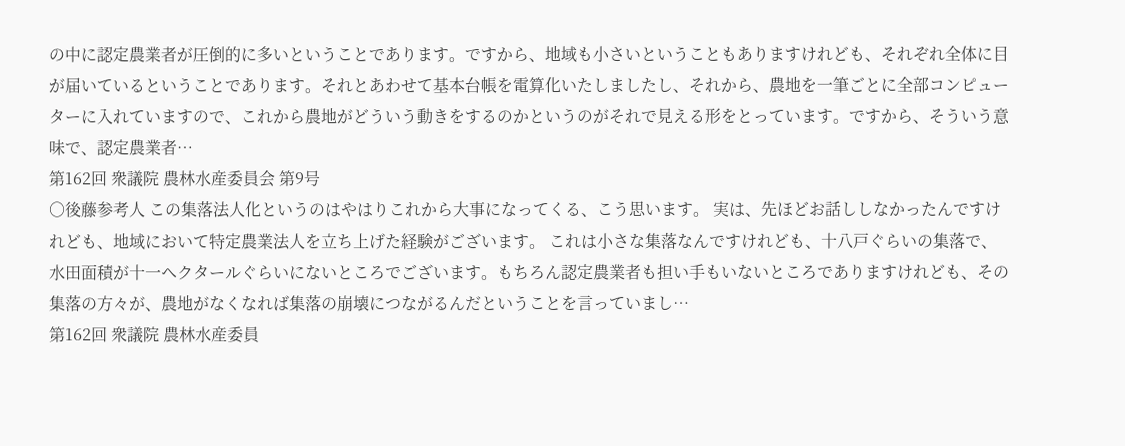の中に認定農業者が圧倒的に多いということであります。ですから、地域も小さいということもありますけれども、それぞれ全体に目が届いているということであります。それとあわせて基本台帳を電算化いたしましたし、それから、農地を一筆ごとに全部コンピューターに入れていますので、これから農地がどういう動きをするのかというのがそれで見える形をとっています。ですから、そういう意味で、認定農業者…
第162回 衆議院 農林水産委員会 第9号
○後藤参考人 この集落法人化というのはやはりこれから大事になってくる、こう思います。 実は、先ほどお話ししなかったんですけれども、地域において特定農業法人を立ち上げた経験がございます。 これは小さな集落なんですけれども、十八戸ぐらいの集落で、水田面積が十一ヘクタールぐらいにないところでございます。もちろん認定農業者も担い手もいないところでありますけれども、その集落の方々が、農地がなくなれば集落の崩壊につながるんだということを言っていまし…
第162回 衆議院 農林水産委員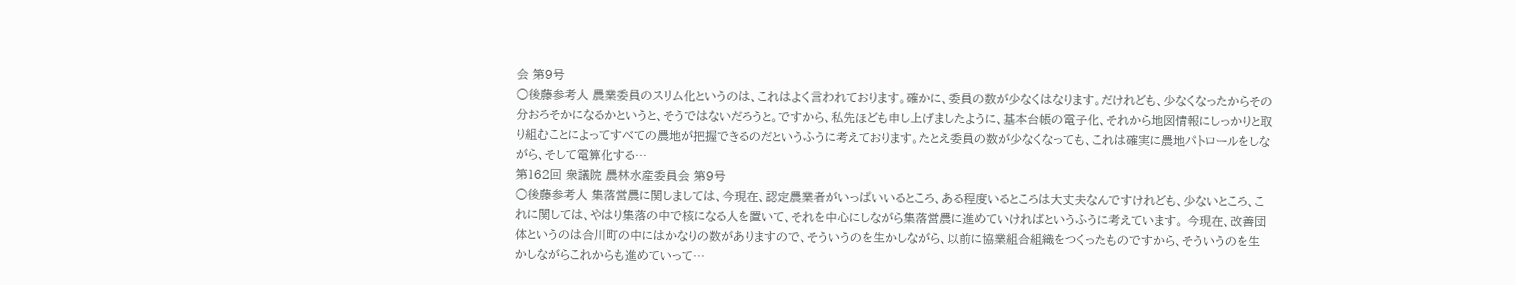会 第9号
○後藤参考人 農業委員のスリム化というのは、これはよく言われております。確かに、委員の数が少なくはなります。だけれども、少なくなったからその分おろそかになるかというと、そうではないだろうと。ですから、私先ほども申し上げましたように、基本台帳の電子化、それから地図情報にしっかりと取り組むことによってすべての農地が把握できるのだというふうに考えております。たとえ委員の数が少なくなっても、これは確実に農地パトロールをしながら、そして電算化する…
第162回 衆議院 農林水産委員会 第9号
○後藤参考人 集落営農に関しましては、今現在、認定農業者がいっぱいいるところ、ある程度いるところは大丈夫なんですけれども、少ないところ、これに関しては、やはり集落の中で核になる人を置いて、それを中心にしながら集落営農に進めていければというふうに考えています。 今現在、改善団体というのは合川町の中にはかなりの数がありますので、そういうのを生かしながら、以前に協業組合組織をつくったものですから、そういうのを生かしながらこれからも進めていって…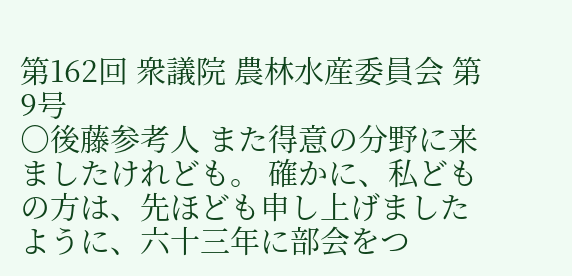第162回 衆議院 農林水産委員会 第9号
○後藤参考人 また得意の分野に来ましたけれども。 確かに、私どもの方は、先ほども申し上げましたように、六十三年に部会をつ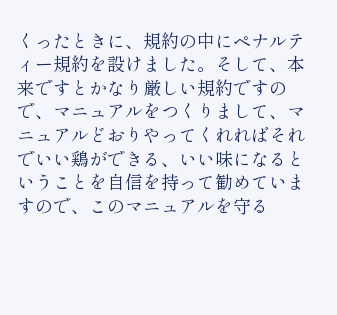くったときに、規約の中にペナルティー規約を設けました。そして、本来ですとかなり厳しい規約ですので、マニュアルをつくりまして、マニュアルどおりやってくれればそれでいい鶏ができる、いい味になるということを自信を持って勧めていますので、このマニュアルを守る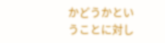かどうかということに対し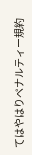てはやはりペナルティー規約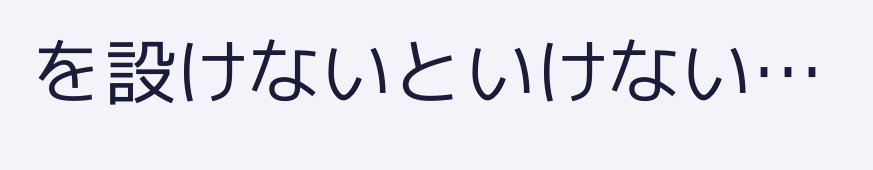を設けないといけない…